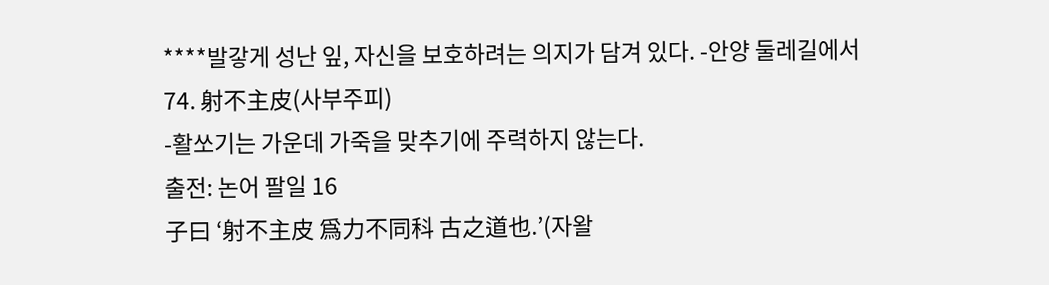****발갛게 성난 잎, 자신을 보호하려는 의지가 담겨 있다. -안양 둘레길에서
74. 射不主皮(사부주피)
-활쏘기는 가운데 가죽을 맞추기에 주력하지 않는다.
출전: 논어 팔일 16
子曰 ‘射不主皮 爲力不同科 古之道也.’(자왈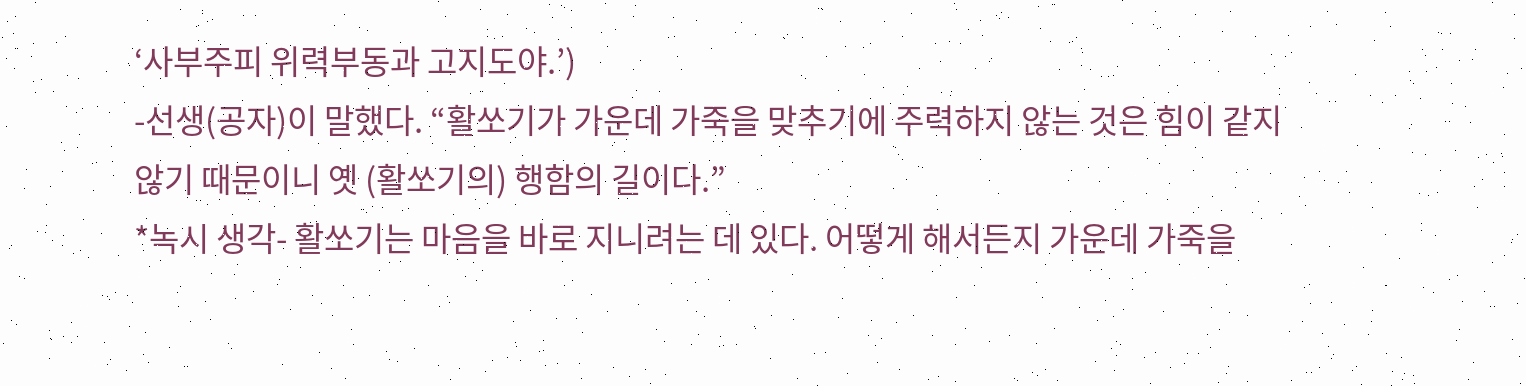‘사부주피 위력부동과 고지도야.’)
-선생(공자)이 말했다. “활쏘기가 가운데 가죽을 맞추기에 주력하지 않는 것은 힘이 같지 않기 때문이니 옛 (활쏘기의) 행함의 길이다.”
*녹시 생각- 활쏘기는 마음을 바로 지니려는 데 있다. 어떻게 해서든지 가운데 가죽을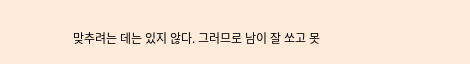맞추려는 데는 있지 않다. 그러므로 남이 잘 쏘고 못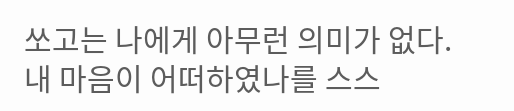쏘고는 나에게 아무런 의미가 없다. 내 마음이 어떠하였나를 스스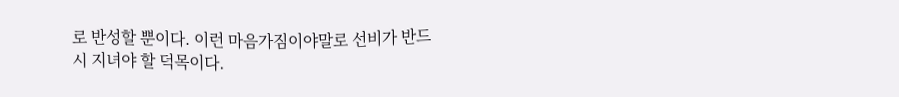로 반성할 뿐이다. 이런 마음가짐이야말로 선비가 반드시 지녀야 할 덕목이다.